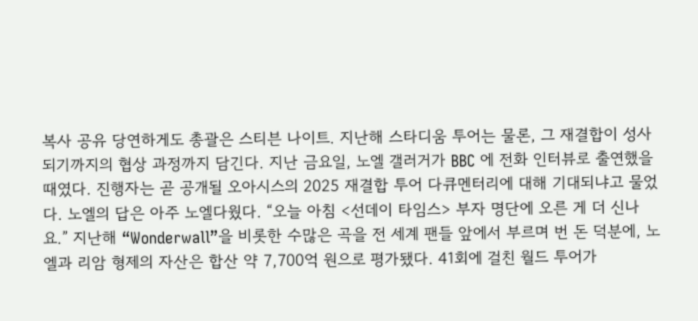복사 공유 당연하게도 총괄은 스티븐 나이트. 지난해 스타디움 투어는 물론, 그 재결합이 성사되기까지의 협상 과정까지 담긴다. 지난 금요일, 노엘 갤러거가 BBC 에 전화 인터뷰로 출연했을 때였다. 진행자는 곧 공개될 오아시스의 2025 재결합 투어 다큐멘터리에 대해 기대되냐고 물었다. 노엘의 답은 아주 노엘다웠다. “오늘 아침 <선데이 타임스> 부자 명단에 오른 게 더 신나요.” 지난해 “Wonderwall”을 비롯한 수많은 곡을 전 세계 팬들 앞에서 부르며 번 돈 덕분에, 노엘과 리암 형제의 자산은 합산 약 7,700억 원으로 평가됐다. 41회에 걸친 월드 투어가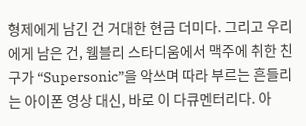형제에게 남긴 건 거대한 현금 더미다. 그리고 우리에게 남은 건, 웸블리 스타디움에서 맥주에 취한 친구가 “Supersonic”을 악쓰며 따라 부르는 흔들리는 아이폰 영상 대신, 바로 이 다큐멘터리다. 아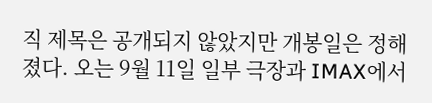직 제목은 공개되지 않았지만 개봉일은 정해졌다. 오는 9월 11일 일부 극장과 IMAX에서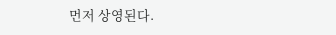먼저 상영된다.